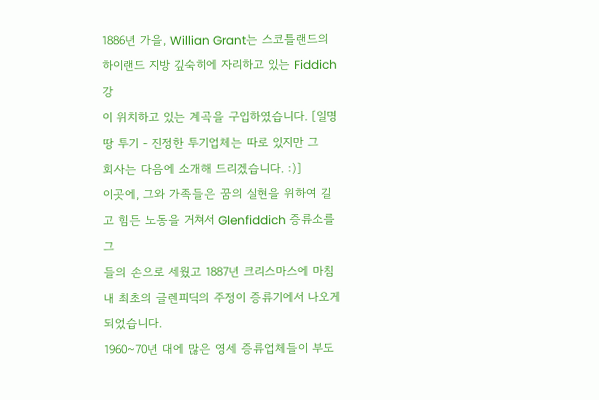1886년 가을, Willian Grant는 스코틀랜드의 하이랜드 지방 깊숙히에 자리하고 있는 Fiddich강
이 위치하고 있는 계곡을 구입하였습니다. [일명 땅 투기 - 진정한 투기업체는 따로 있지만 그
회사는 다음에 소개해 드리겠습니다. :)]
이곳에, 그와 가족들은 꿈의 실현을 위하여 길고 힘든 노동을 거쳐서 Glenfiddich 증류소를 그
들의 손으로 세웠고 1887년 크리스마스에 마침내 최초의 글렌피딕의 주정이 증류기에서 나오게
되었습니다.
1960~70년 대에 많은 영세 증류업체들이 부도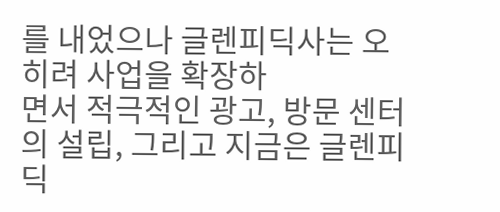를 내었으나 글렌피딕사는 오히려 사업을 확장하
면서 적극적인 광고, 방문 센터의 설립, 그리고 지금은 글렌피딕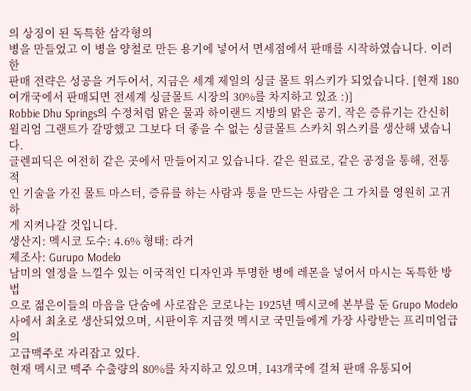의 상징이 된 독특한 삼각형의
병을 만들었고 이 병을 양철로 만든 용기에 넣어서 면세점에서 판매를 시작하였습니다. 이러한
판매 전략은 성공을 거두어서, 지금은 세계 제일의 싱글 몰트 위스키가 되었습니다. [현재 180
여개국에서 판매되면 전세계 싱글몰트 시장의 30%를 차지하고 있죠 :)]
Robbie Dhu Springs의 수정처럼 맑은 물과 하이랜드 지방의 맑은 공기, 작은 증류기는 간신히
윌리엄 그랜트가 갈망했고 그보다 더 좋을 수 없는 싱글몰트 스카치 위스키를 생산해 냈습니다.
글렌피딕은 여전히 같은 곳에서 만들어지고 있습니다. 같은 원료로, 같은 공정을 통해, 전통적
인 기술을 가진 몰트 마스터, 증류를 하는 사람과 통을 만드는 사람은 그 가치를 영원히 고귀하
게 지켜나갈 것입니다.
생산지: 멕시코 도수: 4.6% 형태: 라거
제조사: Gurupo Modelo
남미의 열정을 느낄수 있는 이국적인 디자인과 투명한 병에 레몬을 넣어서 마시는 독특한 방법
으로 젊은이들의 마음을 단숨에 사로잡은 코로나는 1925년 멕시코에 본부를 둔 Grupo Modelo
사에서 최초로 생산되었으며, 시판이후 지금껏 멕시코 국민들에게 가장 사랑받는 프리미엄급의
고급맥주로 자리잡고 있다.
현재 멕시코 맥주 수출량의 80%를 차지하고 있으며, 143개국에 걸쳐 판매 유통되어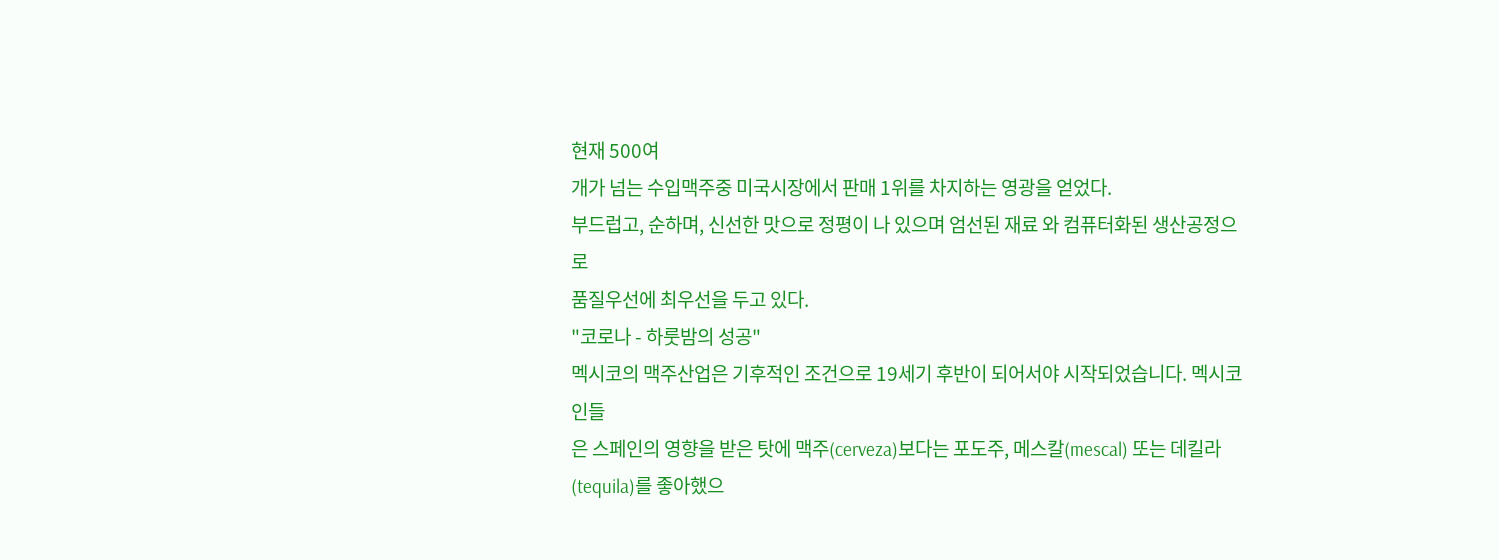현재 500여
개가 넘는 수입맥주중 미국시장에서 판매 1위를 차지하는 영광을 얻었다.
부드럽고, 순하며, 신선한 맛으로 정평이 나 있으며 엄선된 재료 와 컴퓨터화된 생산공정으로
품질우선에 최우선을 두고 있다.
"코로나 - 하룻밤의 성공"
멕시코의 맥주산업은 기후적인 조건으로 19세기 후반이 되어서야 시작되었습니다. 멕시코인들
은 스페인의 영향을 받은 탓에 맥주(cerveza)보다는 포도주, 메스칼(mescal) 또는 데킬라
(tequila)를 좋아했으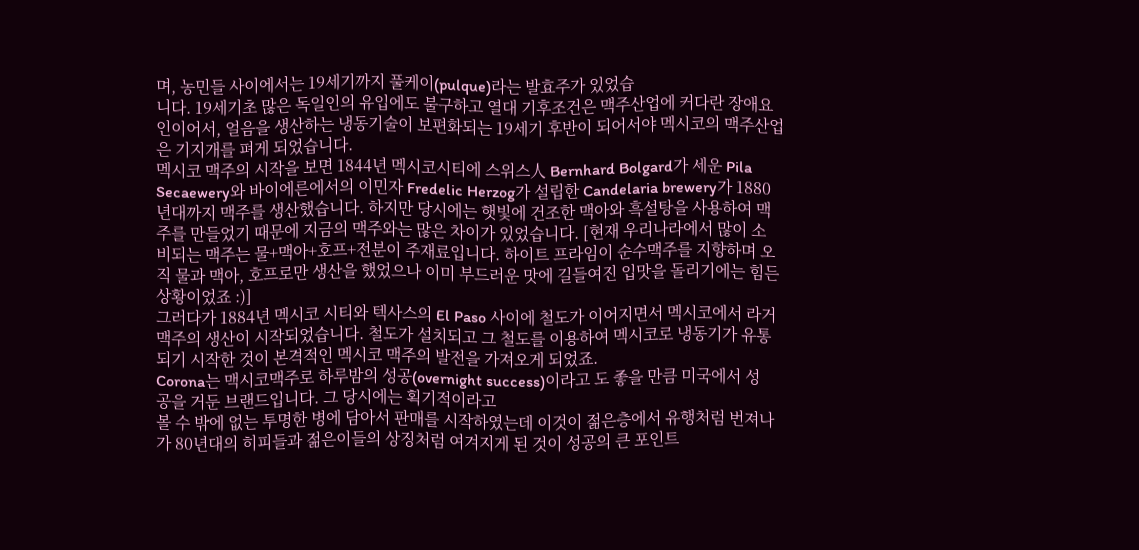며, 농민들 사이에서는 19세기까지 풀케이(pulque)라는 발효주가 있었습
니다. 19세기초 많은 독일인의 유입에도 불구하고 열대 기후조건은 맥주산업에 커다란 장애요
인이어서, 얼음을 생산하는 냉동기술이 보편화되는 19세기 후반이 되어서야 멕시코의 맥주산업
은 기지개를 펴게 되었습니다.
멕시코 맥주의 시작을 보면 1844년 멕시코시티에 스위스人 Bernhard Bolgard가 세운 Pila
Secaewery와 바이에른에서의 이민자 Fredelic Herzog가 설립한 Candelaria brewery가 1880
년대까지 맥주를 생산했습니다. 하지만 당시에는 햇빛에 건조한 맥아와 흑설탕을 사용하여 맥
주를 만들었기 때문에 지금의 맥주와는 많은 차이가 있었습니다. [현재 우리나라에서 많이 소
비되는 맥주는 물+맥아+호프+전분이 주재료입니다. 하이트 프라임이 순수맥주를 지향하며 오
직 물과 맥아, 호프로만 생산을 했었으나 이미 부드러운 맛에 길들여진 입맛을 돌리기에는 힘든
상황이었죠 :)]
그러다가 1884년 멕시코 시티와 텍사스의 El Paso 사이에 철도가 이어지면서 멕시코에서 라거
맥주의 생산이 시작되었습니다. 철도가 설치되고 그 철도를 이용하여 멕시코로 냉동기가 유통
되기 시작한 것이 본격적인 멕시코 맥주의 발전을 가져오게 되었죠.
Corona는 맥시코맥주로 하루밤의 성공(overnight success)이라고 도 좋을 만큼 미국에서 성
공을 거둔 브랜드입니다. 그 당시에는 획기적이라고
볼 수 밖에 없는 투명한 병에 담아서 판매를 시작하였는데 이것이 젊은층에서 유행처럼 번져나
가 80년대의 히피들과 젊은이들의 상징처럼 여겨지게 된 것이 성공의 큰 포인트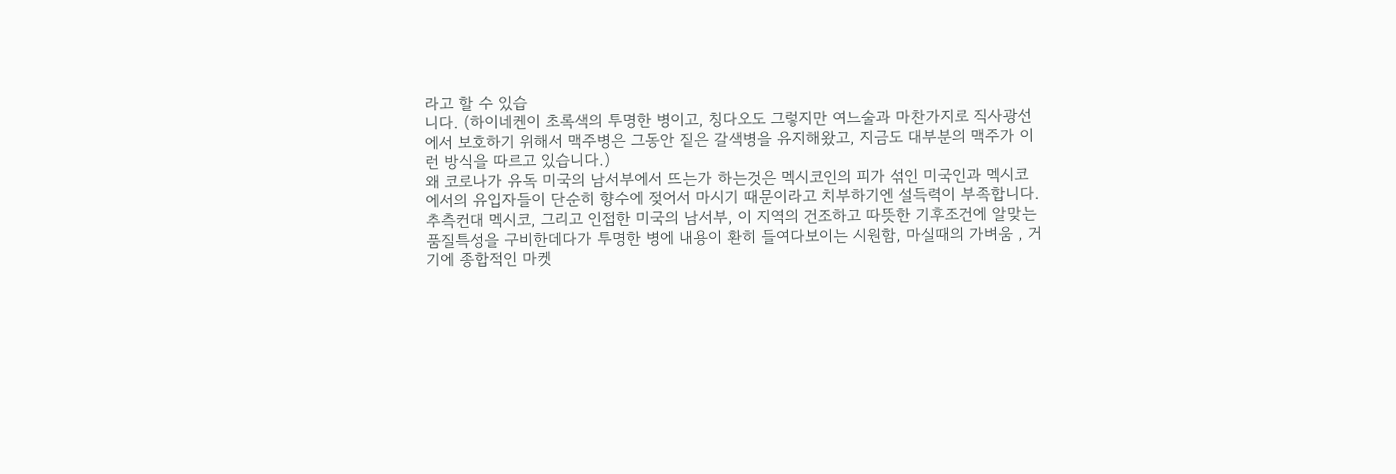라고 할 수 있습
니다. (하이네켄이 초록색의 투명한 병이고, 칭다오도 그렇지만 여느술과 마찬가지로 직사광선
에서 보호하기 위해서 맥주병은 그동안 짙은 갈색병을 유지해왔고, 지금도 대부분의 맥주가 이
런 방식을 따르고 있습니다.)
왜 코로나가 유독 미국의 남서부에서 뜨는가 하는것은 멕시코인의 피가 섞인 미국인과 멕시코
에서의 유입자들이 단순히 향수에 젖어서 마시기 때문이라고 치부하기엔 설득력이 부족합니다.
추측컨대 멕시코, 그리고 인접한 미국의 남서부, 이 지역의 건조하고 따뜻한 기후조건에 알맞는
품질특성을 구비한데다가 투명한 병에 내용이 환히 들여다보이는 시원함, 마실때의 가벼움 , 거
기에 종합적인 마켓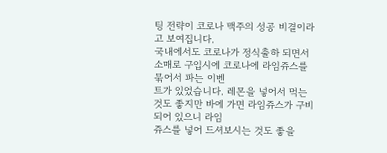팅 전략이 코로나 맥주의 성공 비결이라고 보여집니다.
국내에서도 코로나가 정식출하 되면서 소매로 구입시에 코로나에 라임쥬스를 묶어서 파는 이벤
트가 있었습니다. 레몬을 넣어서 먹는 것도 좋지만 바에 가면 라임쥬스가 구비되어 있으니 라임
쥬스를 넣어 드셔보시는 것도 좋을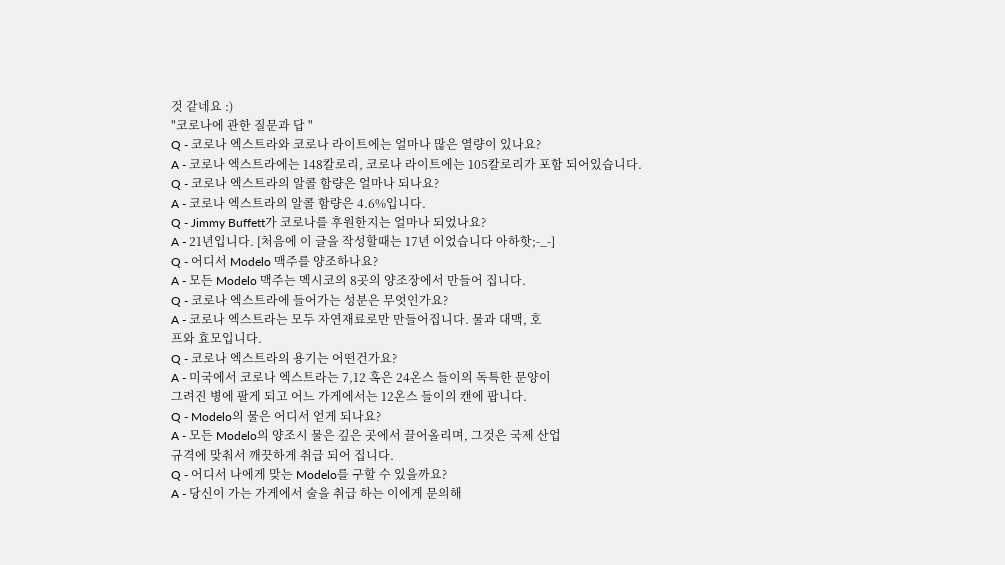것 같네요 :)
"코로나에 관한 질문과 답 "
Q - 코로나 엑스트라와 코로나 라이트에는 얼마나 많은 열량이 있나요?
A - 코로나 엑스트라에는 148칼로리, 코로나 라이트에는 105칼로리가 포함 되어있습니다.
Q - 코로나 엑스트라의 알콜 함량은 얼마나 되나요?
A - 코로나 엑스트라의 알콜 함량은 4.6%입니다.
Q - Jimmy Buffett가 코로나를 후원한지는 얼마나 되었나요?
A - 21년입니다. [처음에 이 글을 작성할때는 17년 이었습니다 아하핫;-_-]
Q - 어디서 Modelo 맥주를 양조하나요?
A - 모든 Modelo 맥주는 멕시코의 8곳의 양조장에서 만들어 집니다.
Q - 코로나 엑스트라에 들어가는 성분은 무엇인가요?
A - 코로나 엑스트라는 모두 자연재료로만 만들어집니다. 물과 대맥, 호
프와 효모입니다.
Q - 코로나 엑스트라의 용기는 어떤건가요?
A - 미국에서 코로나 엑스트라는 7,12 혹은 24온스 들이의 독특한 문양이
그려진 병에 팔게 되고 어느 가게에서는 12온스 들이의 캔에 팝니다.
Q - Modelo의 물은 어디서 얻게 되나요?
A - 모든 Modelo의 양조시 물은 깊은 곳에서 끌어올리며, 그것은 국제 산업
규격에 맞춰서 깨끗하게 취급 되어 집니다.
Q - 어디서 나에게 맞는 Modelo를 구할 수 있을까요?
A - 당신이 가는 가게에서 술을 취급 하는 이에게 문의해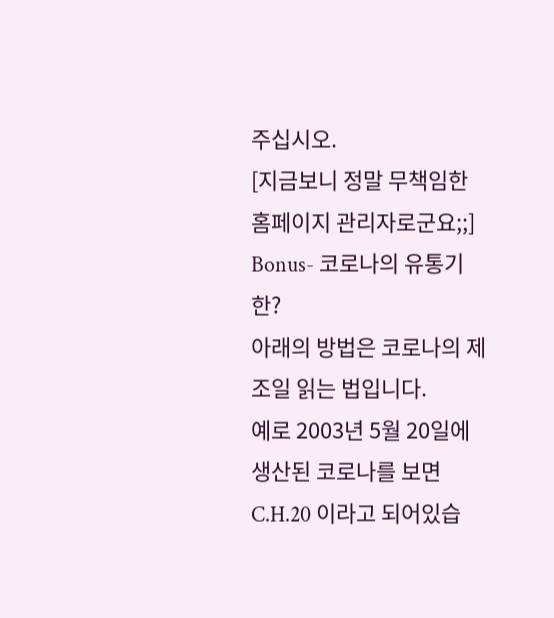주십시오.
[지금보니 정말 무책임한 홈페이지 관리자로군요;;]
Bonus- 코로나의 유통기한?
아래의 방법은 코로나의 제조일 읽는 법입니다.
예로 2003년 5월 20일에 생산된 코로나를 보면 C.H.20 이라고 되어있습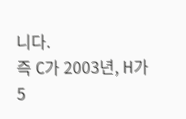니다.
즉 C가 2003년, H가 5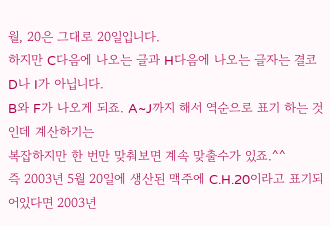월, 20은 그대로 20일입니다.
하지만 C다음에 나오는 글과 H다음에 나오는 글자는 결코 D나 I가 아닙니다.
B와 F가 나오게 되죠. A~J까지 해서 역순으로 표기 하는 것인데 계산하기는
복잡하지만 한 번만 맞춰보면 계속 맞출수가 있죠.^^
즉 2003년 5월 20일에 생산된 맥주에 C.H.20이라고 표기되어있다면 2003년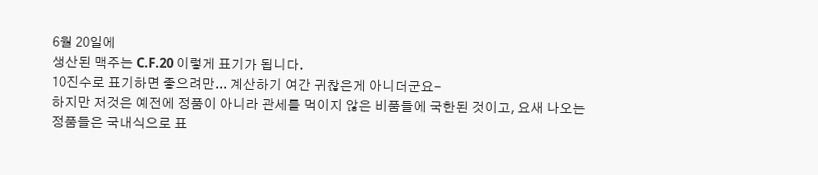6월 20일에
생산된 맥주는 C.F.20 이렇게 표기가 됩니다.
10진수로 표기하면 좋으려만... 계산하기 여간 귀찮은게 아니더군요-
하지만 저것은 예전에 정품이 아니라 관세를 먹이지 않은 비품들에 국한된 것이고, 요새 나오는
정품들은 국내식으로 표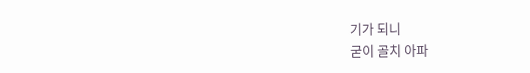기가 되니
굳이 골치 아파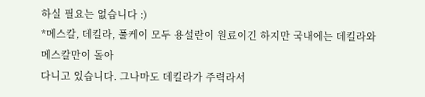하실 필요는 없습니다 :)
*메스칼, 데킬라, 풀케이 모두 용설란이 원료이긴 하지만 국내에는 데킬라와 메스칼만이 돌아
다니고 있습니다. 그나마도 데킬라가 주력라서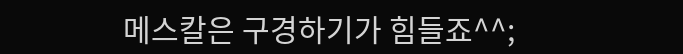메스칼은 구경하기가 힘들죠^^;